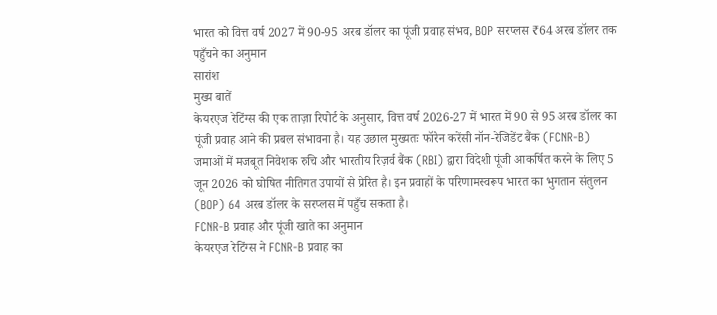भारत को वित्त वर्ष 2027 में 90-95 अरब डॉलर का पूंजी प्रवाह संभव, BOP सरप्लस ₹64 अरब डॉलर तक पहुँचने का अनुमान
सारांश
मुख्य बातें
केयरएज रेटिंग्स की एक ताज़ा रिपोर्ट के अनुसार, वित्त वर्ष 2026-27 में भारत में 90 से 95 अरब डॉलर का पूंजी प्रवाह आने की प्रबल संभावना है। यह उछाल मुख्यतः फॉरेन करेंसी नॉन-रेजिडेंट बैंक (FCNR-B) जमाओं में मजबूत निवेशक रुचि और भारतीय रिज़र्व बैंक (RBI) द्वारा विदेशी पूंजी आकर्षित करने के लिए 5 जून 2026 को घोषित नीतिगत उपायों से प्रेरित है। इन प्रवाहों के परिणामस्वरूप भारत का भुगतान संतुलन (BOP) 64 अरब डॉलर के सरप्लस में पहुँच सकता है।
FCNR-B प्रवाह और पूंजी खाते का अनुमान
केयरएज रेटिंग्स ने FCNR-B प्रवाह का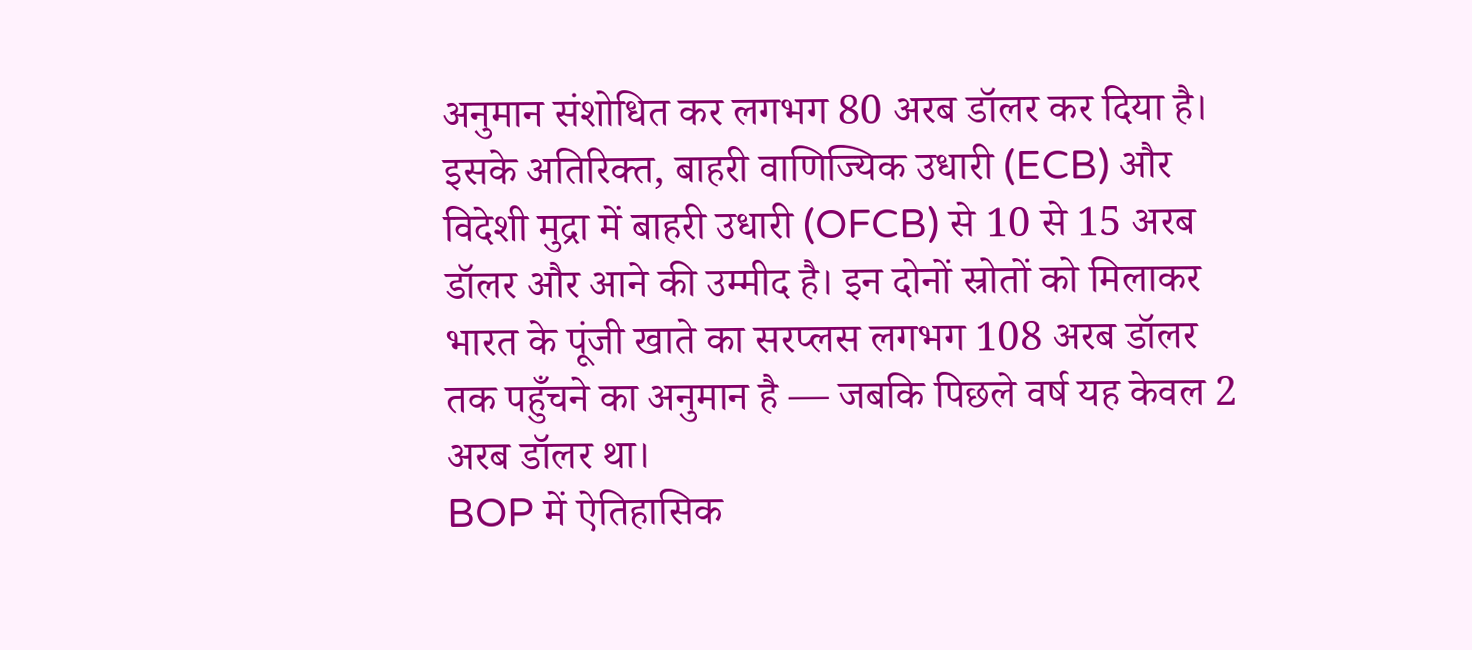अनुमान संशोधित कर लगभग 80 अरब डॉलर कर दिया है। इसके अतिरिक्त, बाहरी वाणिज्यिक उधारी (ECB) और विदेशी मुद्रा में बाहरी उधारी (OFCB) से 10 से 15 अरब डॉलर और आने की उम्मीद है। इन दोनों स्रोतों को मिलाकर भारत के पूंजी खाते का सरप्लस लगभग 108 अरब डॉलर तक पहुँचने का अनुमान है — जबकि पिछले वर्ष यह केवल 2 अरब डॉलर था।
BOP में ऐतिहासिक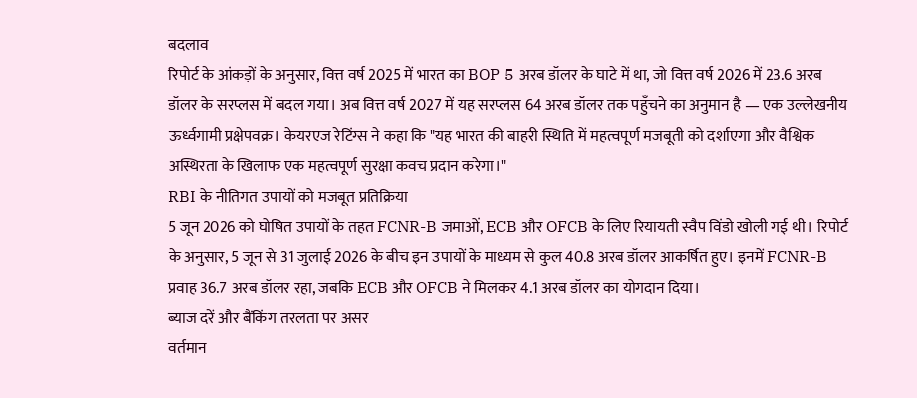बदलाव
रिपोर्ट के आंकड़ों के अनुसार, वित्त वर्ष 2025 में भारत का BOP 5 अरब डॉलर के घाटे में था, जो वित्त वर्ष 2026 में 23.6 अरब डॉलर के सरप्लस में बदल गया। अब वित्त वर्ष 2027 में यह सरप्लस 64 अरब डॉलर तक पहुँचने का अनुमान है — एक उल्लेखनीय ऊर्ध्वगामी प्रक्षेपवक्र। केयरएज रेटिंग्स ने कहा कि "यह भारत की बाहरी स्थिति में महत्वपूर्ण मजबूती को दर्शाएगा और वैश्विक अस्थिरता के खिलाफ एक महत्वपूर्ण सुरक्षा कवच प्रदान करेगा।"
RBI के नीतिगत उपायों को मजबूत प्रतिक्रिया
5 जून 2026 को घोषित उपायों के तहत FCNR-B जमाओं, ECB और OFCB के लिए रियायती स्वैप विंडो खोली गई थी। रिपोर्ट के अनुसार, 5 जून से 31 जुलाई 2026 के बीच इन उपायों के माध्यम से कुल 40.8 अरब डॉलर आकर्षित हुए। इनमें FCNR-B प्रवाह 36.7 अरब डॉलर रहा, जबकि ECB और OFCB ने मिलकर 4.1 अरब डॉलर का योगदान दिया।
ब्याज दरें और बैंकिंग तरलता पर असर
वर्तमान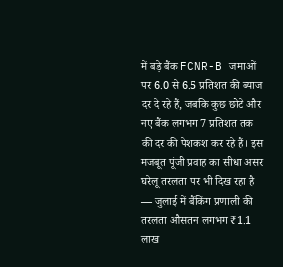में बड़े बैंक FCNR-B जमाओं पर 6.0 से 6.5 प्रतिशत की ब्याज दर दे रहे हैं, जबकि कुछ छोटे और नए बैंक लगभग 7 प्रतिशत तक की दर की पेशकश कर रहे हैं। इस मजबूत पूंजी प्रवाह का सीधा असर घरेलू तरलता पर भी दिख रहा है — जुलाई में बैंकिंग प्रणाली की तरलता औसतन लगभग ₹1.1 लाख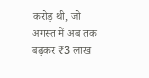करोड़ थी, जो अगस्त में अब तक बढ़कर ₹3 लाख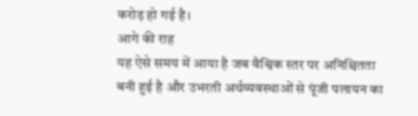करोड़ हो गई है।
आगे की राह
यह ऐसे समय में आया है जब वैश्विक स्तर पर अनिश्चितता बनी हुई है और उभरती अर्थव्यवस्थाओं से पूंजी पलायन का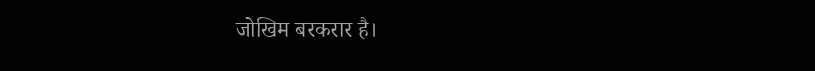जोखिम बरकरार है।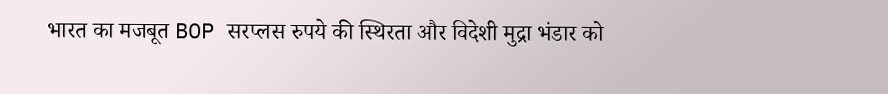भारत का मजबूत BOP सरप्लस रुपये की स्थिरता और विदेशी मुद्रा भंडार को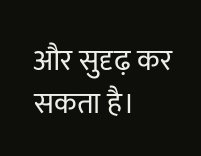और सुदृढ़ कर सकता है।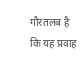गौरतलब है कि यह प्रवाह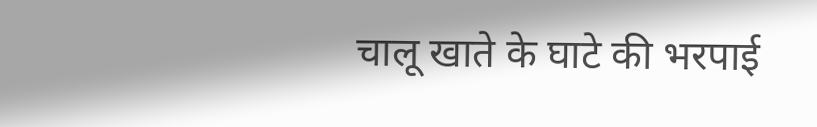चालू खाते के घाटे की भरपाई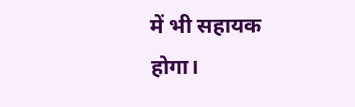में भी सहायक होगा।